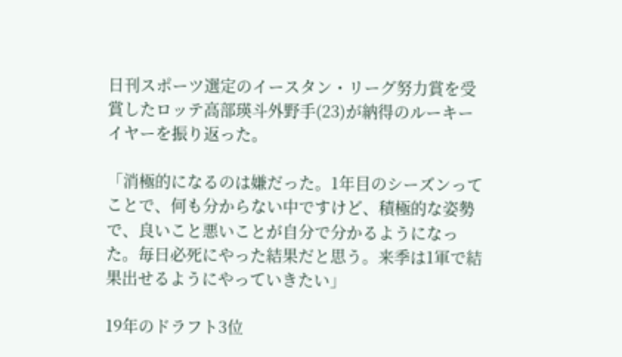日刊スポーツ選定のイースタン・リーグ努力賞を受賞したロッテ高部瑛斗外野手(23)が納得のルーキーイヤーを振り返った。

「消極的になるのは嫌だった。1年目のシーズンってことで、何も分からない中ですけど、積極的な姿勢で、良いこと悪いことが自分で分かるようになった。毎日必死にやった結果だと思う。来季は1軍で結果出せるようにやっていきたい」

19年のドラフト3位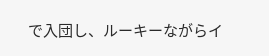で入団し、ルーキーながらイ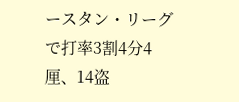ースタン・リーグで打率3割4分4厘、14盗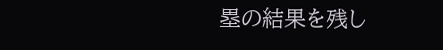塁の結果を残し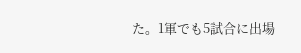た。1軍でも5試合に出場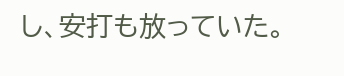し、安打も放っていた。